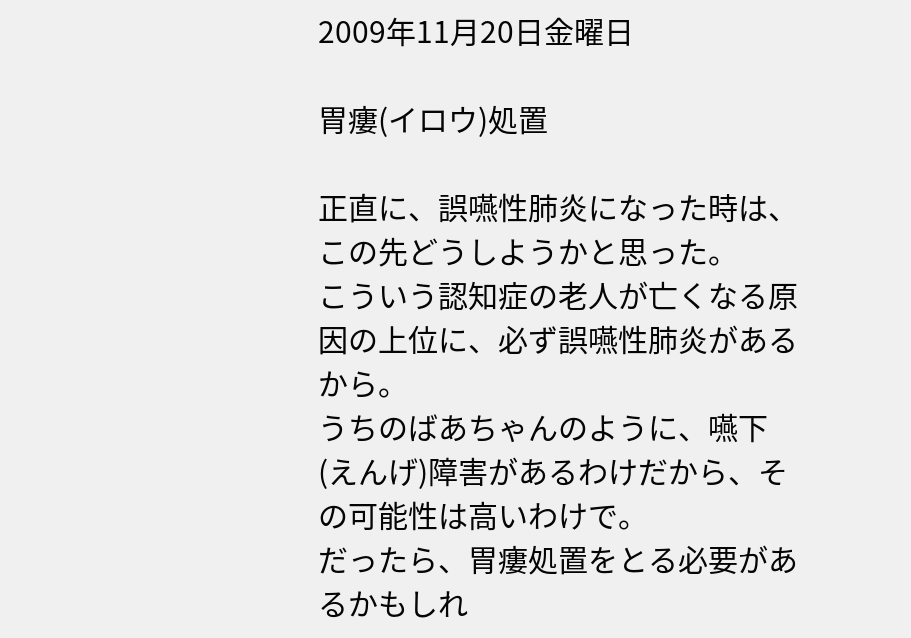2009年11月20日金曜日

胃瘻(イロウ)処置

正直に、誤嚥性肺炎になった時は、この先どうしようかと思った。
こういう認知症の老人が亡くなる原因の上位に、必ず誤嚥性肺炎があるから。
うちのばあちゃんのように、嚥下(えんげ)障害があるわけだから、その可能性は高いわけで。
だったら、胃瘻処置をとる必要があるかもしれ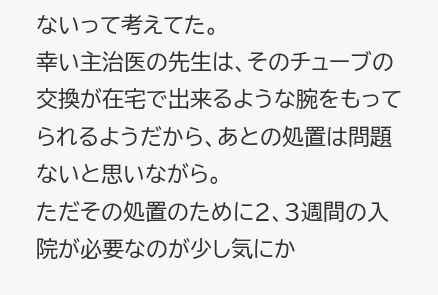ないって考えてた。
幸い主治医の先生は、そのチューブの交換が在宅で出来るような腕をもってられるようだから、あとの処置は問題ないと思いながら。
ただその処置のために2、3週間の入院が必要なのが少し気にか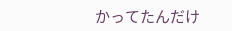かってたんだけ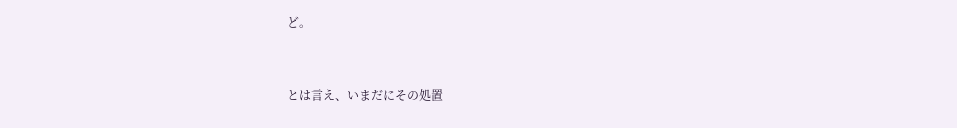ど。


とは言え、いまだにその処置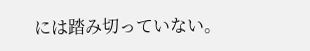には踏み切っていない。